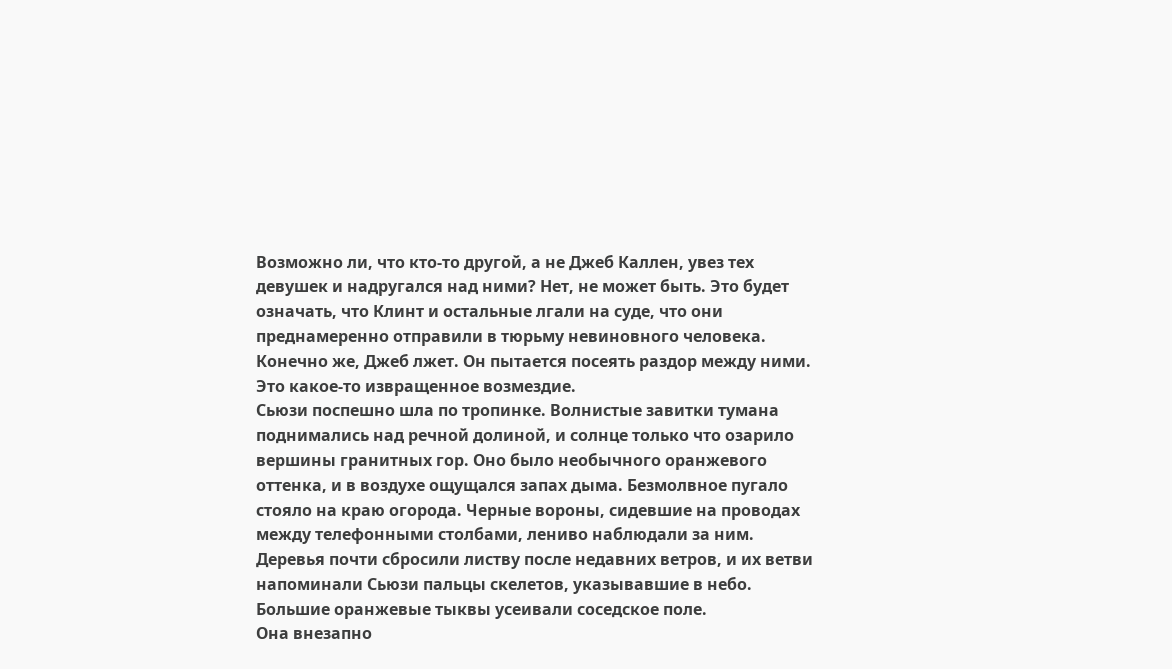Возможно ли, что кто-то другой, а не Джеб Каллен, увез тех девушек и надругался над ними? Нет, не может быть. Это будет означать, что Клинт и остальные лгали на суде, что они преднамеренно отправили в тюрьму невиновного человека. Конечно же, Джеб лжет. Он пытается посеять раздор между ними. Это какое-то извращенное возмездие.
Сьюзи поспешно шла по тропинке. Волнистые завитки тумана поднимались над речной долиной, и солнце только что озарило вершины гранитных гор. Оно было необычного оранжевого оттенка, и в воздухе ощущался запах дыма. Безмолвное пугало стояло на краю огорода. Черные вороны, сидевшие на проводах между телефонными столбами, лениво наблюдали за ним. Деревья почти сбросили листву после недавних ветров, и их ветви напоминали Сьюзи пальцы скелетов, указывавшие в небо. Большие оранжевые тыквы усеивали соседское поле.
Она внезапно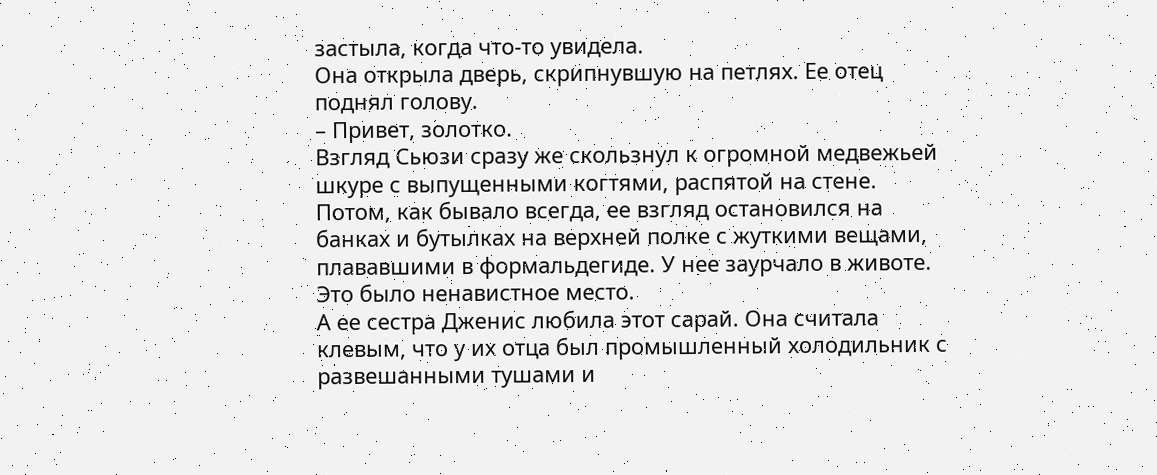застыла, когда что-то увидела.
Она открыла дверь, скрипнувшую на петлях. Ее отец поднял голову.
– Привет, золотко.
Взгляд Сьюзи сразу же скользнул к огромной медвежьей шкуре с выпущенными когтями, распятой на стене. Потом, как бывало всегда, ее взгляд остановился на банках и бутылках на верхней полке с жуткими вещами, плававшими в формальдегиде. У нее заурчало в животе. Это было ненавистное место.
А ее сестра Дженис любила этот сарай. Она считала клевым, что у их отца был промышленный холодильник с развешанными тушами и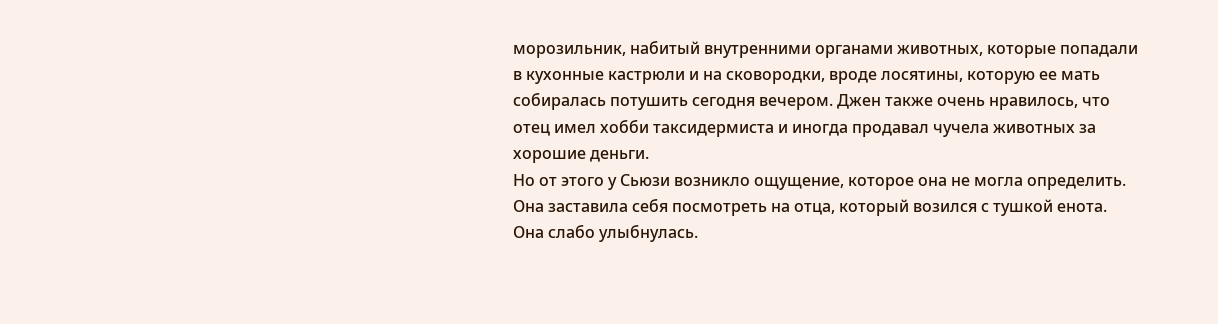морозильник, набитый внутренними органами животных, которые попадали в кухонные кастрюли и на сковородки, вроде лосятины, которую ее мать собиралась потушить сегодня вечером. Джен также очень нравилось, что отец имел хобби таксидермиста и иногда продавал чучела животных за хорошие деньги.
Но от этого у Сьюзи возникло ощущение, которое она не могла определить. Она заставила себя посмотреть на отца, который возился с тушкой енота.
Она слабо улыбнулась.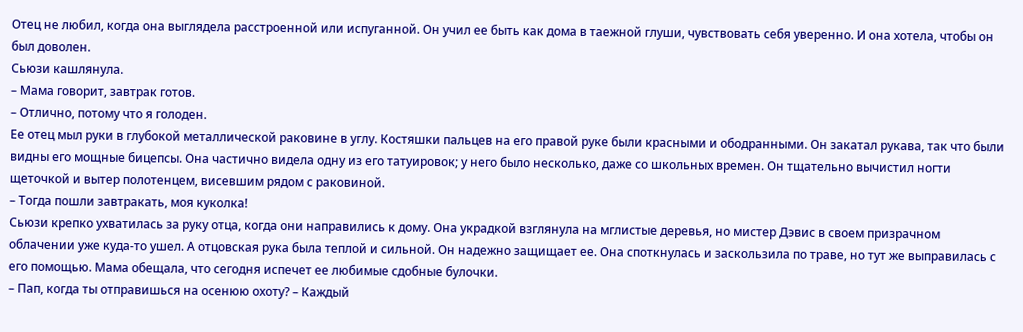Отец не любил, когда она выглядела расстроенной или испуганной. Он учил ее быть как дома в таежной глуши, чувствовать себя уверенно. И она хотела, чтобы он был доволен.
Сьюзи кашлянула.
– Мама говорит, завтрак готов.
– Отлично, потому что я голоден.
Ее отец мыл руки в глубокой металлической раковине в углу. Костяшки пальцев на его правой руке были красными и ободранными. Он закатал рукава, так что были видны его мощные бицепсы. Она частично видела одну из его татуировок; у него было несколько, даже со школьных времен. Он тщательно вычистил ногти щеточкой и вытер полотенцем, висевшим рядом с раковиной.
– Тогда пошли завтракать, моя куколка!
Сьюзи крепко ухватилась за руку отца, когда они направились к дому. Она украдкой взглянула на мглистые деревья, но мистер Дэвис в своем призрачном облачении уже куда-то ушел. А отцовская рука была теплой и сильной. Он надежно защищает ее. Она споткнулась и заскользила по траве, но тут же выправилась с его помощью. Мама обещала, что сегодня испечет ее любимые сдобные булочки.
– Пап, когда ты отправишься на осенюю охоту? – Каждый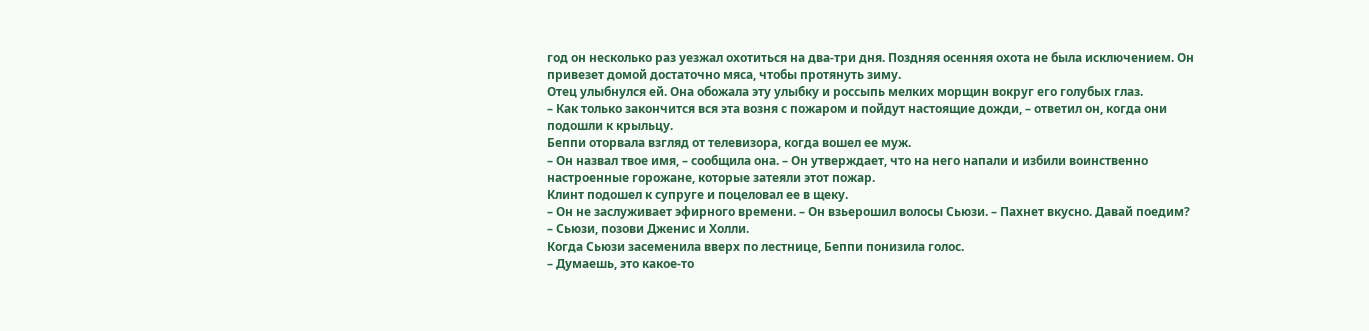год он несколько раз уезжал охотиться на два-три дня. Поздняя осенняя охота не была исключением. Он привезет домой достаточно мяса, чтобы протянуть зиму.
Отец улыбнулся ей. Она обожала эту улыбку и россыпь мелких морщин вокруг его голубых глаз.
– Как только закончится вся эта возня с пожаром и пойдут настоящие дожди, – ответил он, когда они подошли к крыльцу.
Беппи оторвала взгляд от телевизора, когда вошел ее муж.
– Он назвал твое имя, – сообщила она. – Он утверждает, что на него напали и избили воинственно настроенные горожане, которые затеяли этот пожар.
Клинт подошел к супруге и поцеловал ее в щеку.
– Он не заслуживает эфирного времени. – Он взьерошил волосы Сьюзи. – Пахнет вкусно. Давай поедим?
– Сьюзи, позови Дженис и Холли.
Когда Сьюзи засеменила вверх по лестнице, Беппи понизила голос.
– Думаешь, это какое-то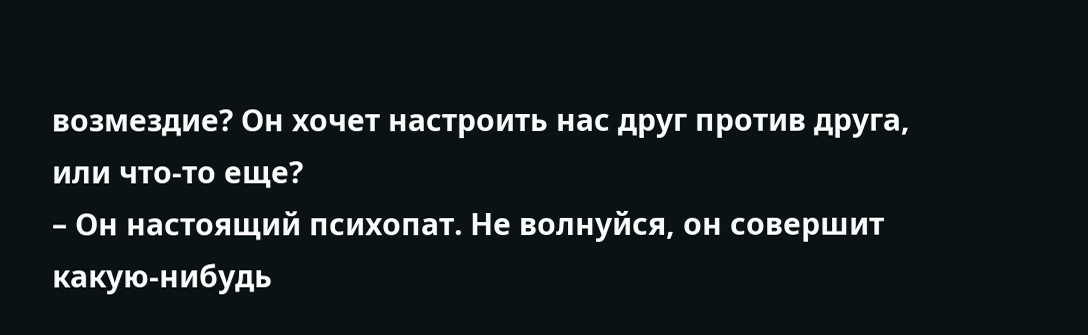возмездие? Он хочет настроить нас друг против друга, или что-то еще?
– Он настоящий психопат. Не волнуйся, он совершит какую-нибудь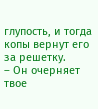глупость, и тогда копы вернут его за решетку.
– Он очерняет твое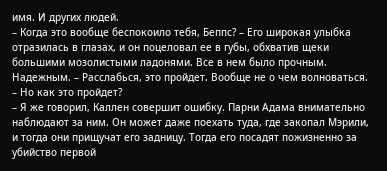имя. И других людей.
– Когда это вообще беспокоило тебя, Беппс? – Его широкая улыбка отразилась в глазах, и он поцеловал ее в губы, обхватив щеки большими мозолистыми ладонями. Все в нем было прочным. Надежным. – Расслабься, это пройдет. Вообще не о чем волноваться.
– Но как это пройдет?
– Я же говорил, Каллен совершит ошибку. Парни Адама внимательно наблюдают за ним. Он может даже поехать туда, где закопал Мэрили, и тогда они прищучат его задницу. Тогда его посадят пожизненно за убийство первой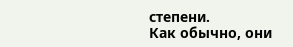степени.
Как обычно, они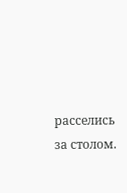расселись за столом.